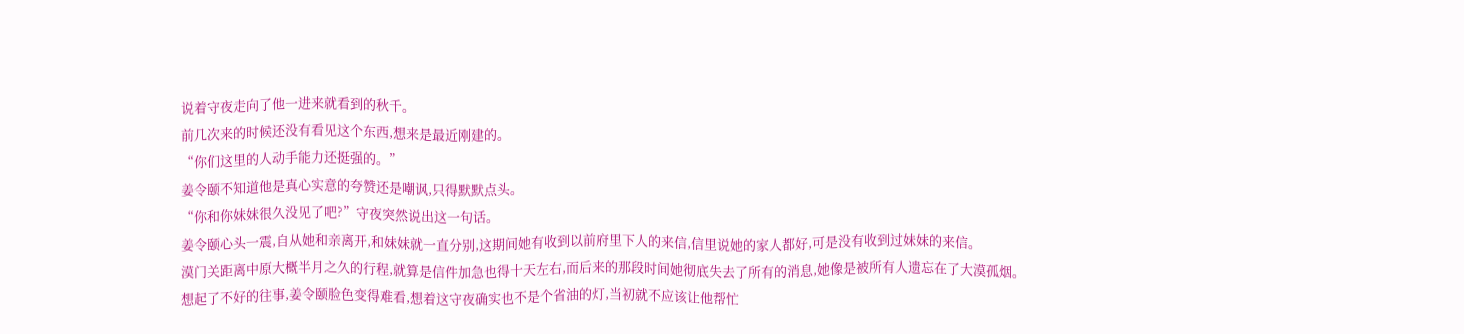说着守夜走向了他一进来就看到的秋千。
前几次来的时候还没有看见这个东西,想来是最近刚建的。
“你们这里的人动手能力还挺强的。”
姜令颐不知道他是真心实意的夸赞还是嘲讽,只得默默点头。
“你和你妹妹很久没见了吧?”守夜突然说出这一句话。
姜令颐心头一震,自从她和亲离开,和妹妹就一直分别,这期间她有收到以前府里下人的来信,信里说她的家人都好,可是没有收到过妹妹的来信。
漠门关距离中原大概半月之久的行程,就算是信件加急也得十天左右,而后来的那段时间她彻底失去了所有的消息,她像是被所有人遗忘在了大漠孤烟。
想起了不好的往事,姜令颐脸色变得难看,想着这守夜确实也不是个省油的灯,当初就不应该让他帮忙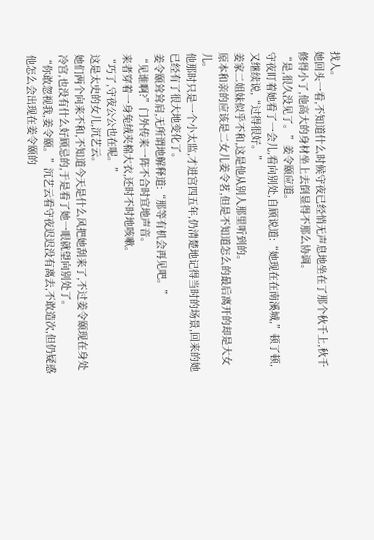找人。
她回头一看,不知道什么时候守夜已经悄无声息地坐在了那个秋千上,秋千修得小了,他高大的身材坐上去倒显得不那么协调。
“是,很久没见了。”姜令颐应道。
守夜盯着她看了一会儿,看向别处,自顾说道:“她现在在南溪城,”顿了顿,又继续说,“过得很好。”
姜家二姐妹似乎不和,这是他从别人那里听到的。
原本和亲的应该是二女儿姜令茗,但是不知道怎么的最后离开的却是大女儿。
他那时只是一个小太监,才进宫四五年,仍清楚地记得当时的场景,回来的她已经有了很大地变化了。
姜令颐耸耸肩,无所谓地解释道:“那等有机会再见吧。”
“见谁啊?”门外传来一阵不合时宜地声音。
来者穿着一身兔绒夹棉大衣,还时不时地咳嗽。
“巧了,守夜公公也在呢。”
这是太史的女儿,沉艺云。
她们两个向来不和,不知道今天是什么风把她刮来了,不过姜令颐现在身处冷宫,也没有什么好顾忌的,于是看了她一眼就望向别处了。
“你敢忽视我,姜令颐。”沉艺云看守夜迟迟没有离去,不敢造次,但仍疑惑他怎么会出现在姜令颐的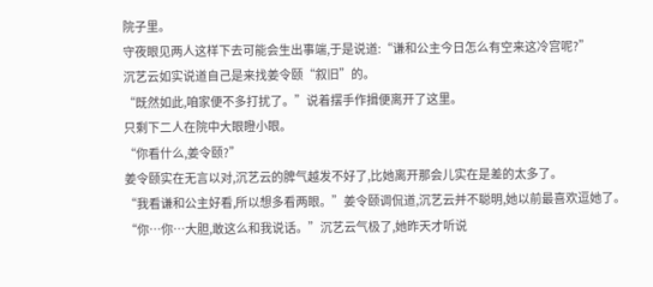院子里。
守夜眼见两人这样下去可能会生出事端,于是说道:“谦和公主今日怎么有空来这冷宫呢?”
沉艺云如实说道自己是来找姜令颐“叙旧”的。
“既然如此,咱家便不多打扰了。”说着摆手作揖便离开了这里。
只剩下二人在院中大眼瞪小眼。
“你看什么,姜令颐?”
姜令颐实在无言以对,沉艺云的脾气越发不好了,比她离开那会儿实在是差的太多了。
“我看谦和公主好看,所以想多看两眼。”姜令颐调侃道,沉艺云并不聪明,她以前最喜欢逗她了。
“你…你…大胆,敢这么和我说话。”沉艺云气极了,她昨天才听说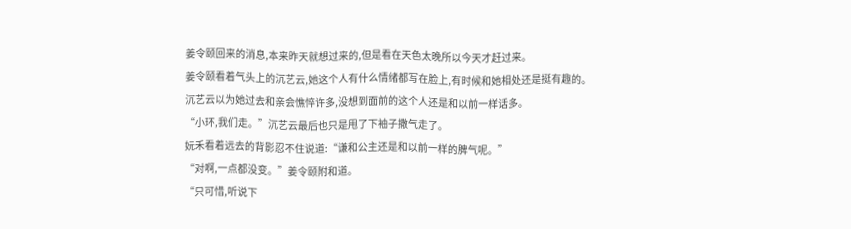姜令颐回来的消息,本来昨天就想过来的,但是看在天色太晚所以今天才赶过来。
姜令颐看着气头上的沉艺云,她这个人有什么情绪都写在脸上,有时候和她相处还是挺有趣的。
沉艺云以为她过去和亲会憔悴许多,没想到面前的这个人还是和以前一样话多。
“小环,我们走。”沉艺云最后也只是甩了下袖子撒气走了。
妧禾看着远去的背影忍不住说道:“谦和公主还是和以前一样的脾气呢。”
“对啊,一点都没变。”姜令颐附和道。
“只可惜,听说下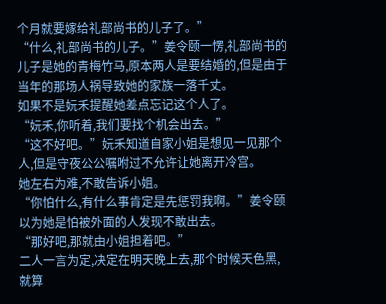个月就要嫁给礼部尚书的儿子了。”
“什么,礼部尚书的儿子。”姜令颐一愣,礼部尚书的儿子是她的青梅竹马,原本两人是要结婚的,但是由于当年的那场人祸导致她的家族一落千丈。
如果不是妧禾提醒她差点忘记这个人了。
“妧禾,你听着,我们要找个机会出去。”
“这不好吧。”妧禾知道自家小姐是想见一见那个人,但是守夜公公嘱咐过不允许让她离开冷宫。
她左右为难,不敢告诉小姐。
“你怕什么,有什么事肯定是先惩罚我啊。”姜令颐以为她是怕被外面的人发现不敢出去。
“那好吧,那就由小姐担着吧。”
二人一言为定,决定在明天晚上去,那个时候天色黑,就算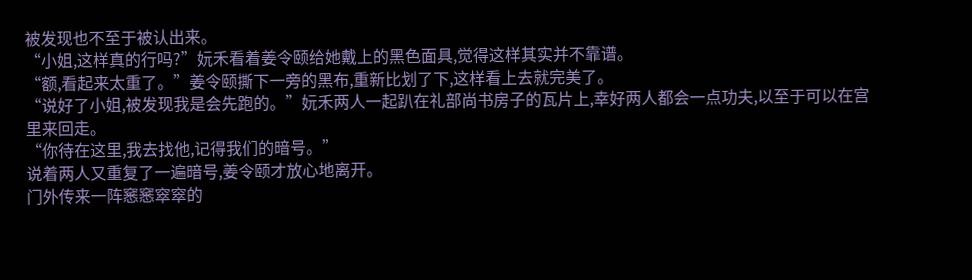被发现也不至于被认出来。
“小姐,这样真的行吗?”妧禾看着姜令颐给她戴上的黑色面具,觉得这样其实并不靠谱。
“额,看起来太重了。”姜令颐撕下一旁的黑布,重新比划了下,这样看上去就完美了。
“说好了小姐,被发现我是会先跑的。”妧禾两人一起趴在礼部尚书房子的瓦片上,幸好两人都会一点功夫,以至于可以在宫里来回走。
“你待在这里,我去找他,记得我们的暗号。”
说着两人又重复了一遍暗号,姜令颐才放心地离开。
门外传来一阵窸窸窣窣的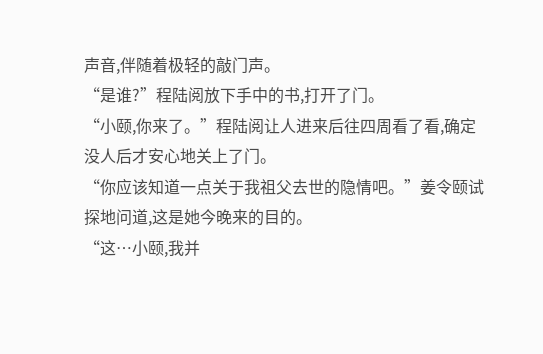声音,伴随着极轻的敲门声。
“是谁?”程陆阅放下手中的书,打开了门。
“小颐,你来了。”程陆阅让人进来后往四周看了看,确定没人后才安心地关上了门。
“你应该知道一点关于我祖父去世的隐情吧。”姜令颐试探地问道,这是她今晚来的目的。
“这…小颐,我并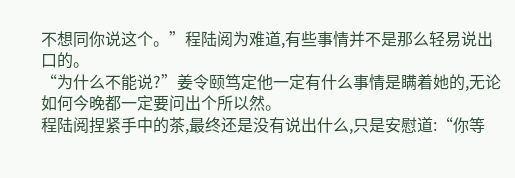不想同你说这个。”程陆阅为难道,有些事情并不是那么轻易说出口的。
“为什么不能说?”姜令颐笃定他一定有什么事情是瞒着她的,无论如何今晚都一定要问出个所以然。
程陆阅捏紧手中的茶,最终还是没有说出什么,只是安慰道:“你等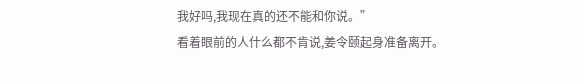我好吗,我现在真的还不能和你说。”
看着眼前的人什么都不肯说,姜令颐起身准备离开。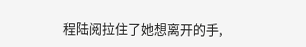程陆阅拉住了她想离开的手,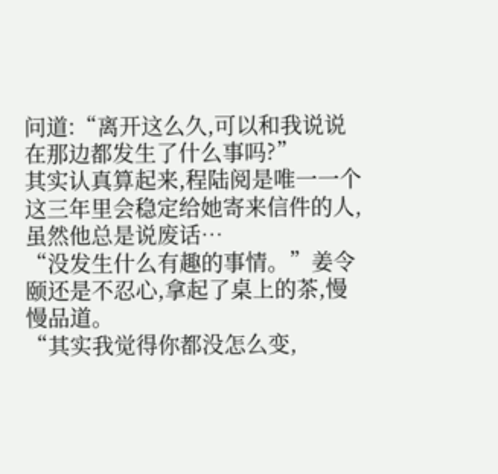问道:“离开这么久,可以和我说说在那边都发生了什么事吗?”
其实认真算起来,程陆阅是唯一一个这三年里会稳定给她寄来信件的人,虽然他总是说废话…
“没发生什么有趣的事情。”姜令颐还是不忍心,拿起了桌上的茶,慢慢品道。
“其实我觉得你都没怎么变,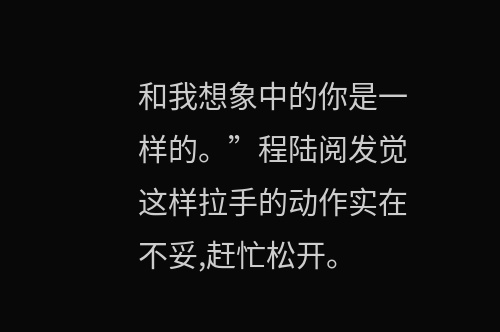和我想象中的你是一样的。”程陆阅发觉这样拉手的动作实在不妥,赶忙松开。